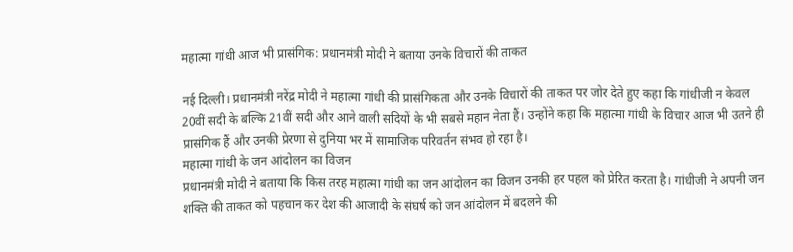महात्मा गांधी आज भी प्रासंगिक: प्रधानमंत्री मोदी ने बताया उनके विचारों की ताकत

नई दिल्ली। प्रधानमंत्री नरेंद्र मोदी ने महात्मा गांधी की प्रासंगिकता और उनके विचारों की ताकत पर जोर देते हुए कहा कि गांधीजी न केवल 20वीं सदी के बल्कि 21वीं सदी और आने वाली सदियों के भी सबसे महान नेता हैं। उन्होंने कहा कि महात्मा गांधी के विचार आज भी उतने ही प्रासंगिक हैं और उनकी प्रेरणा से दुनिया भर में सामाजिक परिवर्तन संभव हो रहा है।
महात्मा गांधी के जन आंदोलन का विजन
प्रधानमंत्री मोदी ने बताया कि किस तरह महात्मा गांधी का जन आंदोलन का विजन उनकी हर पहल को प्रेरित करता है। गांधीजी ने अपनी जन शक्ति की ताकत को पहचान कर देश की आजादी के संघर्ष को जन आंदोलन में बदलने की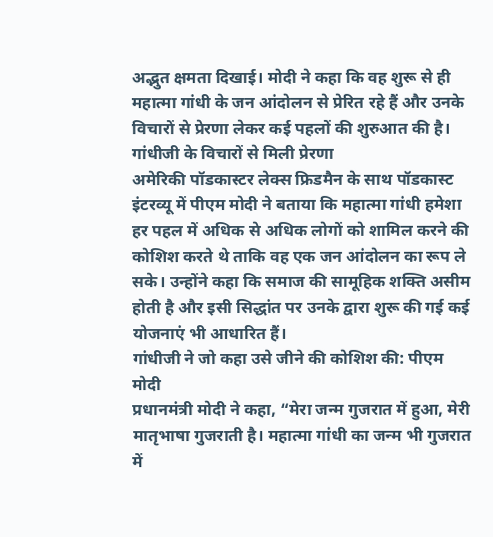अद्भुत क्षमता दिखाई। मोदी ने कहा कि वह शुरू से ही महात्मा गांधी के जन आंदोलन से प्रेरित रहे हैं और उनके विचारों से प्रेरणा लेकर कई पहलों की शुरुआत की है।
गांधीजी के विचारों से मिली प्रेरणा
अमेरिकी पॉडकास्टर लेक्स फ्रिडमैन के साथ पॉडकास्ट इंटरव्यू में पीएम मोदी ने बताया कि महात्मा गांधी हमेशा हर पहल में अधिक से अधिक लोगों को शामिल करने की कोशिश करते थे ताकि वह एक जन आंदोलन का रूप ले सके। उन्होंने कहा कि समाज की सामूहिक शक्ति असीम होती है और इसी सिद्धांत पर उनके द्वारा शुरू की गई कई योजनाएं भी आधारित हैं।
गांधीजी ने जो कहा उसे जीने की कोशिश की: पीएम मोदी
प्रधानमंत्री मोदी ने कहा, “मेरा जन्म गुजरात में हुआ, मेरी मातृभाषा गुजराती है। महात्मा गांधी का जन्म भी गुजरात में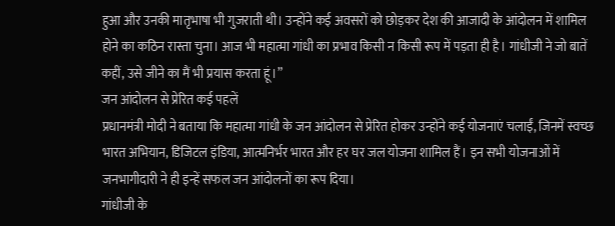हुआ और उनकी मातृभाषा भी गुजराती थी। उन्होंने कई अवसरों को छोड़कर देश की आजादी के आंदोलन में शामिल होने का कठिन रास्ता चुना। आज भी महात्मा गांधी का प्रभाव किसी न किसी रूप में पड़ता ही है। गांधीजी ने जो बातें कहीं, उसे जीने का मैं भी प्रयास करता हूं।”
जन आंदोलन से प्रेरित कई पहलें
प्रधानमंत्री मोदी ने बताया कि महात्मा गांधी के जन आंदोलन से प्रेरित होकर उन्होंने कई योजनाएं चलाईं, जिनमें स्वच्छ भारत अभियान, डिजिटल इंडिया, आत्मनिर्भर भारत और हर घर जल योजना शामिल हैं। इन सभी योजनाओं में जनभागीदारी ने ही इन्हें सफल जन आंदोलनों का रूप दिया।
गांधीजी के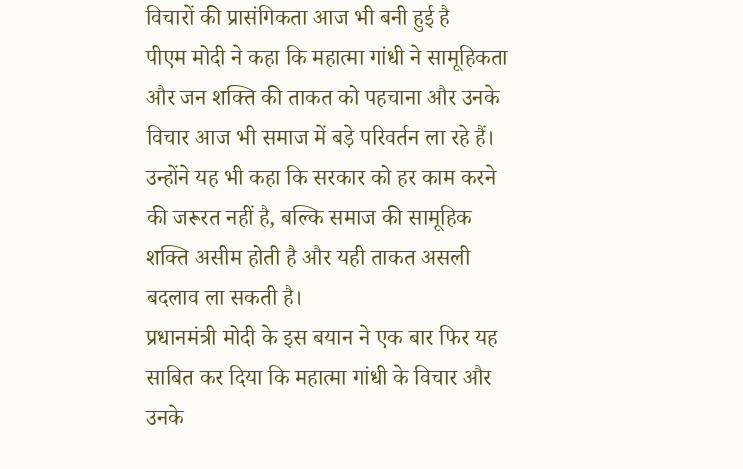विचारों की प्रासंगिकता आज भी बनी हुई है
पीएम मोदी ने कहा कि महात्मा गांधी ने सामूहिकता और जन शक्ति की ताकत को पहचाना और उनके विचार आज भी समाज में बड़े परिवर्तन ला रहे हैं। उन्होंने यह भी कहा कि सरकार को हर काम करने की जरूरत नहीं है, बल्कि समाज की सामूहिक शक्ति असीम होती है और यही ताकत असली बदलाव ला सकती है।
प्रधानमंत्री मोदी के इस बयान ने एक बार फिर यह साबित कर दिया कि महात्मा गांधी के विचार और उनके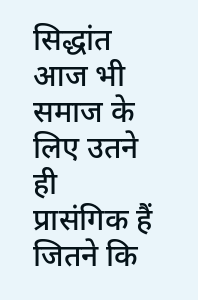सिद्धांत आज भी समाज के लिए उतने ही प्रासंगिक हैं जितने कि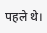पहले थे।